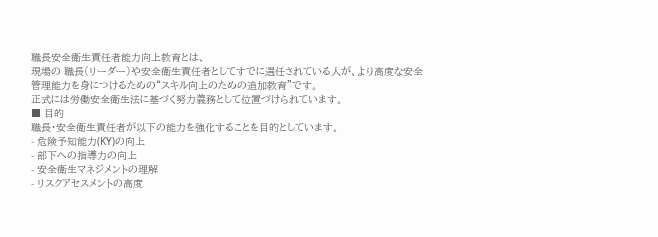職長安全衛生責任者能力向上教育とは、
現場の 職長(リーダー)や安全衛生責任者としてすでに選任されている人が、より高度な安全管理能力を身につけるための“スキル向上のための追加教育”です。
正式には労働安全衛生法に基づく努力義務として位置づけられています。
■ 目的
職長・安全衛生責任者が以下の能力を強化することを目的としています。
- 危険予知能力(KY)の向上
- 部下への指導力の向上
- 安全衛生マネジメントの理解
- リスクアセスメントの高度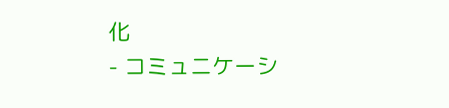化
- コミュニケーシ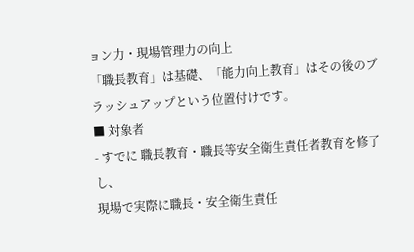ョン力・現場管理力の向上
「職長教育」は基礎、「能力向上教育」はその後のブラッシュアップという位置付けです。
■ 対象者
- すでに 職長教育・職長等安全衛生責任者教育を修了し、
現場で実際に職長・安全衛生責任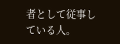者として従事している人。